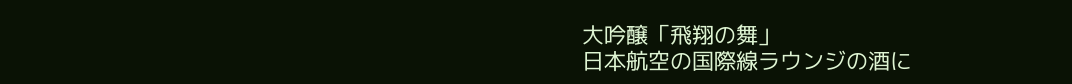大吟醸「飛翔の舞」
日本航空の国際線ラウンジの酒に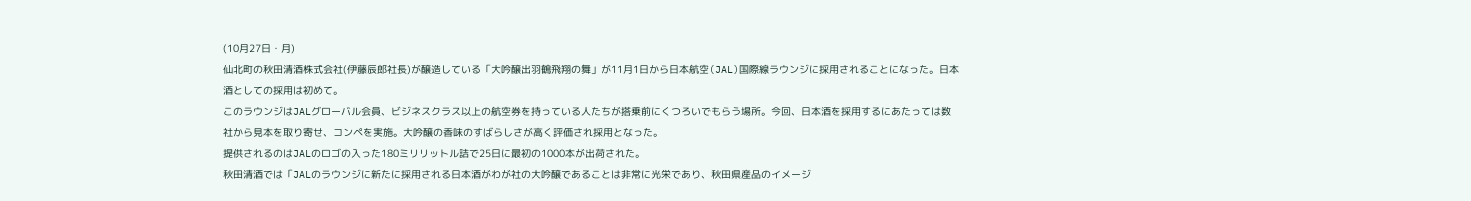(10月27日・月)
仙北町の秋田清酒株式会社(伊藤辰郎社長)が醸造している「大吟醸出羽鶴飛翔の舞」が11月1日から日本航空(JAL)国際線ラウンジに採用されることになった。日本酒としての採用は初めて。
このラウンジはJALグローバル会員、ビジネスクラス以上の航空券を持っている人たちが搭乗前にくつろいでもらう場所。今回、日本酒を採用するにあたっては数社から見本を取り寄せ、コンペを実施。大吟醸の香味のすばらしさが高く評価され採用となった。
提供されるのはJALのロゴの入った180ミリリットル詰で25日に最初の1000本が出荷された。
秋田清酒では「JALのラウンジに新たに採用される日本酒がわが社の大吟醸であることは非常に光栄であり、秋田県産品のイメージ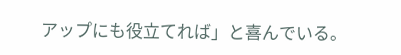アップにも役立てれば」と喜んでいる。